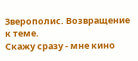Зверополис. Возвращение к теме.
Скажу сразу - мне кино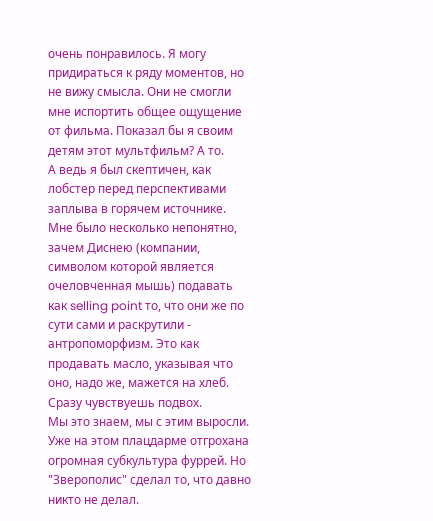очень понравилось. Я могу придираться к ряду моментов, но не вижу смысла. Они не смогли мне испортить общее ощущение от фильма. Показал бы я своим детям этот мультфильм? А то.
А ведь я был скептичен, как лобстер перед перспективами заплыва в горячем источнике. Мне было несколько непонятно, зачем Диснею (компании, символом которой является очеловченная мышь) подавать как selling point то, что они же по сути сами и раскрутили - антропоморфизм. Это как продавать масло, указывая что оно, надо же, мажется на хлеб. Сразу чувствуешь подвох.
Мы это знаем, мы с этим выросли. Уже на этом плацдарме отгрохана огромная субкультура фуррей. Но "Зверополис" сделал то, что давно никто не делал.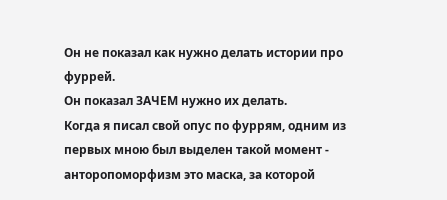Он не показал как нужно делать истории про фуррей.
Он показал ЗАЧЕМ нужно их делать.
Когда я писал свой опус по фуррям, одним из первых мною был выделен такой момент - анторопоморфизм это маска, за которой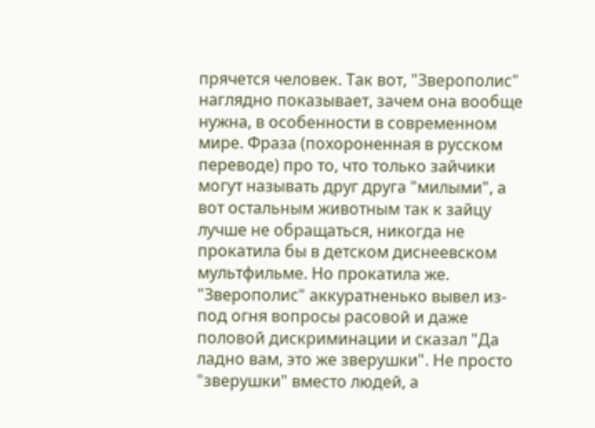прячется человек. Так вот, "Зверополис" наглядно показывает, зачем она вообще нужна, в особенности в современном мире. Фраза (похороненная в русском переводе) про то, что только зайчики могут называть друг друга "милыми", а вот остальным животным так к зайцу лучше не обращаться, никогда не прокатила бы в детском диснеевском мультфильме. Но прокатила же. "Зверополис" аккуратненько вывел из-под огня вопросы расовой и даже половой дискриминации и сказал "Да ладно вам, это же зверушки". Не просто "зверушки" вместо людей, а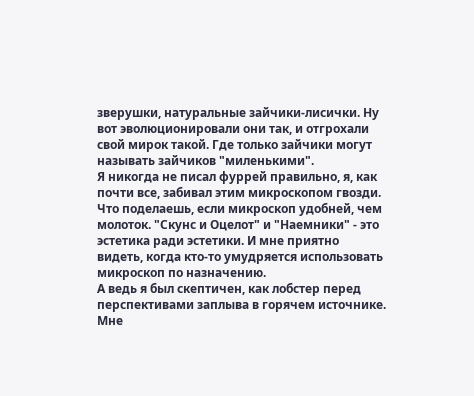зверушки, натуральные зайчики-лисички. Ну вот эволюционировали они так, и отгрохали свой мирок такой. Где только зайчики могут называть зайчиков "миленькими".
Я никогда не писал фуррей правильно, я, как почти все, забивал этим микроскопом гвозди. Что поделаешь, если микроскоп удобней, чем молоток. "Скунс и Оцелот" и "Наемники" - это эстетика ради эстетики. И мне приятно видеть, когда кто-то умудряется использовать микроскоп по назначению.
А ведь я был скептичен, как лобстер перед перспективами заплыва в горячем источнике. Мне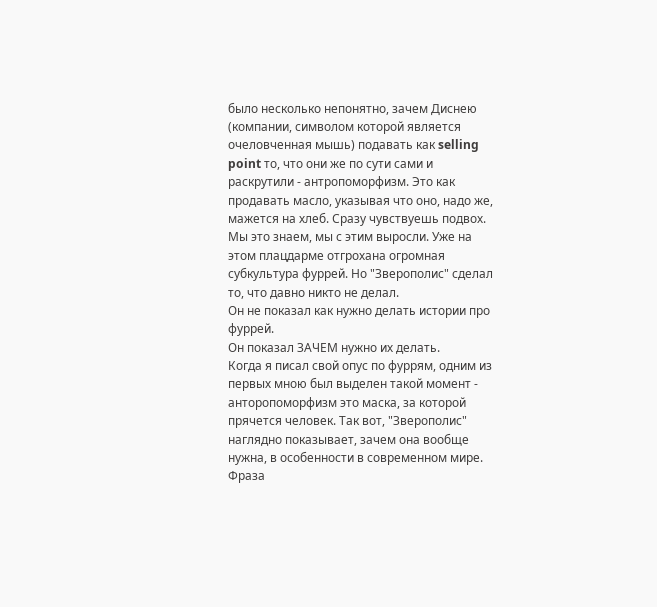было несколько непонятно, зачем Диснею (компании, символом которой является очеловченная мышь) подавать как selling point то, что они же по сути сами и раскрутили - антропоморфизм. Это как продавать масло, указывая что оно, надо же, мажется на хлеб. Сразу чувствуешь подвох.
Мы это знаем, мы с этим выросли. Уже на этом плацдарме отгрохана огромная субкультура фуррей. Но "Зверополис" сделал то, что давно никто не делал.
Он не показал как нужно делать истории про фуррей.
Он показал ЗАЧЕМ нужно их делать.
Когда я писал свой опус по фуррям, одним из первых мною был выделен такой момент - анторопоморфизм это маска, за которой прячется человек. Так вот, "Зверополис" наглядно показывает, зачем она вообще нужна, в особенности в современном мире. Фраза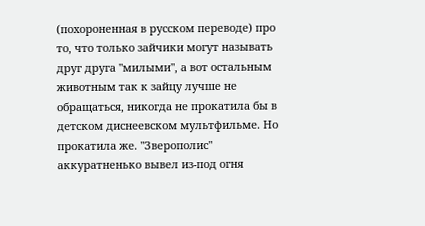(похороненная в русском переводе) про то, что только зайчики могут называть друг друга "милыми", а вот остальным животным так к зайцу лучше не обращаться, никогда не прокатила бы в детском диснеевском мультфильме. Но прокатила же. "Зверополис" аккуратненько вывел из-под огня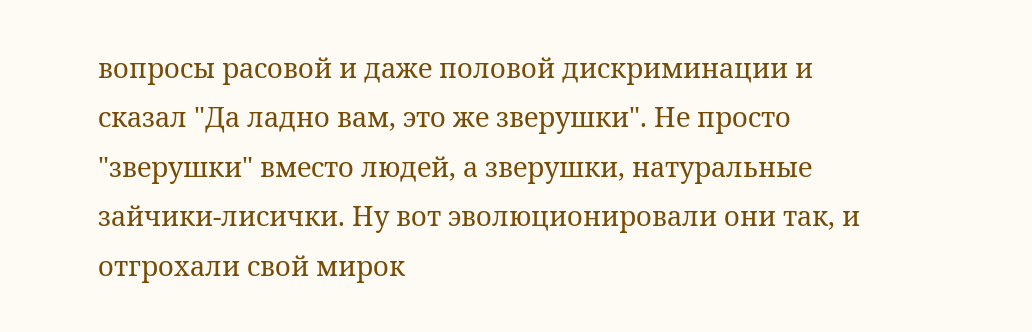вопросы расовой и даже половой дискриминации и сказал "Да ладно вам, это же зверушки". Не просто "зверушки" вместо людей, а зверушки, натуральные зайчики-лисички. Ну вот эволюционировали они так, и отгрохали свой мирок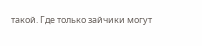такой. Где только зайчики могут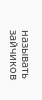называть зайчиков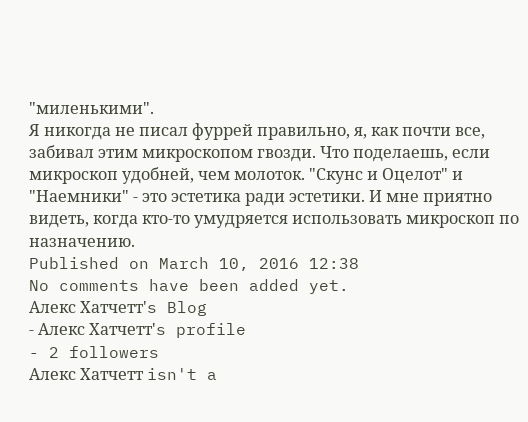"миленькими".
Я никогда не писал фуррей правильно, я, как почти все, забивал этим микроскопом гвозди. Что поделаешь, если микроскоп удобней, чем молоток. "Скунс и Оцелот" и "Наемники" - это эстетика ради эстетики. И мне приятно видеть, когда кто-то умудряется использовать микроскоп по назначению.
Published on March 10, 2016 12:38
No comments have been added yet.
Алекс Хатчетт's Blog
- Алекс Хатчетт's profile
- 2 followers
Алекс Хатчетт isn't a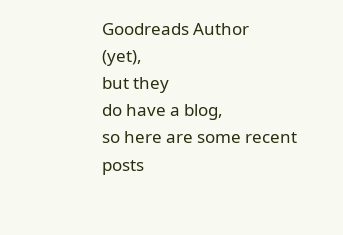Goodreads Author
(yet),
but they
do have a blog,
so here are some recent posts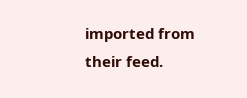imported from
their feed.